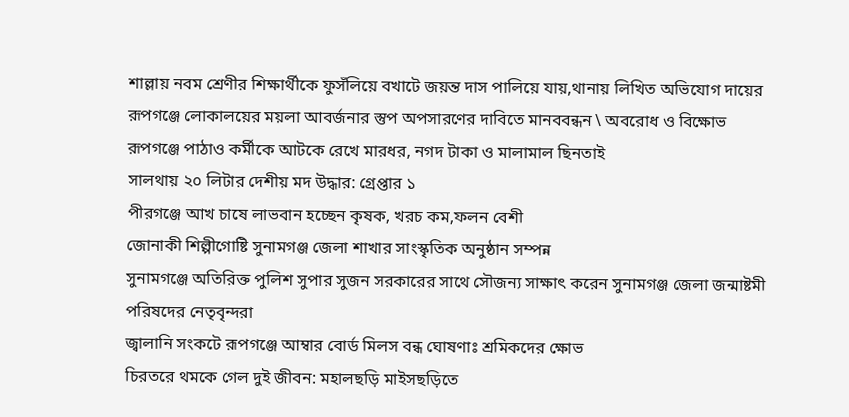শাল্লায় নবম শ্রেণীর শিক্ষার্থীকে ফুসঁলিয়ে বখাটে জয়ন্ত দাস পালিয়ে যায়,থানায় লিখিত অভিযোগ দায়ের
রূপগঞ্জে লোকালয়ের ময়লা আবর্জনার স্তুপ অপসারণের দাবিতে মানববন্ধন \ অবরোধ ও বিক্ষোভ
রূপগঞ্জে পাঠাও কর্মীকে আটকে রেখে মারধর, নগদ টাকা ও মালামাল ছিনতাই
সালথায় ২০ লিটার দেশীয় মদ উদ্ধার: গ্রেপ্তার ১
পীরগঞ্জে আখ চাষে লাভবান হচ্ছেন কৃষক, খরচ কম,ফলন বেশী
জোনাকী শিল্পীগোষ্টি সুনামগঞ্জ জেলা শাখার সাংস্কৃতিক অনুষ্ঠান সম্পন্ন
সুনামগঞ্জে অতিরিক্ত পুলিশ সুপার সুজন সরকারের সাথে সৌজন্য সাক্ষাৎ করেন সুনামগঞ্জ জেলা জন্মাষ্টমী পরিষদের নেতৃবৃন্দরা
জ্বালানি সংকটে রূপগঞ্জে আম্বার বোর্ড মিলস বন্ধ ঘোষণাঃ শ্রমিকদের ক্ষোভ
চিরতরে থমকে গেল দুই জীবন: মহালছড়ি মাইসছড়িতে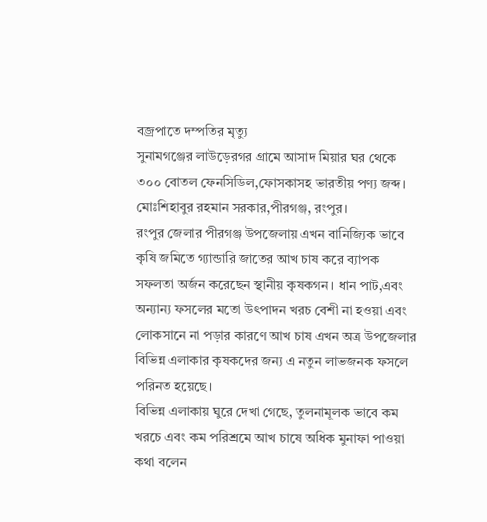বজ্রপাতে দম্পতির মৃত্যু
সুনামগঞ্জের লাউড়েরগর গ্রামে আসাদ মিয়ার ঘর থেকে ৩০০ বোতল ফেনসিডিল,ফোসকাসহ ভারতীয় পণ্য জব্দ।
মোঃশিহাবুর রহমান সরকার,পীরগঞ্জ, রংপুর।
রংপুর জেলার পীরগঞ্জ উপজেলায় এখন বানিজ্যিক ভাবে কৃষি জমিতে গ্যান্ডারি জাতের আখ চাষ করে ব্যাপক সফলতা অর্জন করেছেন স্থানীয় কৃষকগন। ধান পাট,এবং অন্যান্য ফসলের মতো উৎপাদন খরচ বেশী না হওয়া এবং লোকসানে না পড়ার কারণে আখ চাষ এখন অত্র উপজেলার বিভিন্ন এলাকার কৃষকদের জন্য এ নতুন লাভজনক ফসলে পরিনত হয়েছে।
বিভিন্ন এলাকায় ঘুরে দেখা গেছে, তুলনামূলক ভাবে কম খরচে এবং কম পরিশ্রমে আখ চাষে অধিক মুনাফা পাওয়া কথা বলেন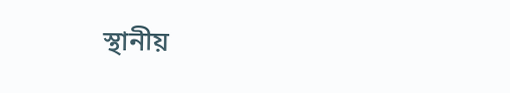স্থানীয়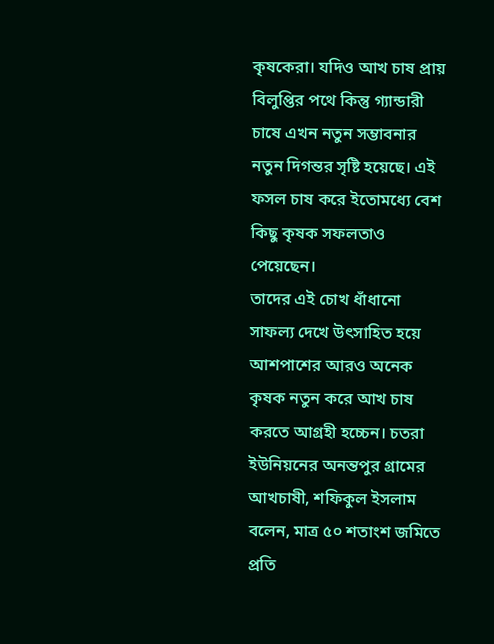কৃষকেরা। যদিও আখ চাষ প্রায় বিলুপ্তির পথে কিন্তু গ্যান্ডারী চাষে এখন নতুন সম্ভাবনার নতুন দিগন্তর সৃষ্টি হয়েছে। এই ফসল চাষ করে ইতোমধ্যে বেশ কিছু কৃষক সফলতাও পেয়েছেন।
তাদের এই চোখ ধাঁধানো সাফল্য দেখে উৎসাহিত হয়ে আশপাশের আরও অনেক কৃষক নতুন করে আখ চাষ করতে আগ্রহী হচ্চেন। চতরা ইউনিয়নের অনন্তপুর গ্রামের আখচাষী, শফিকুল ইসলাম বলেন, মাত্র ৫০ শতাংশ জমিতে প্রতি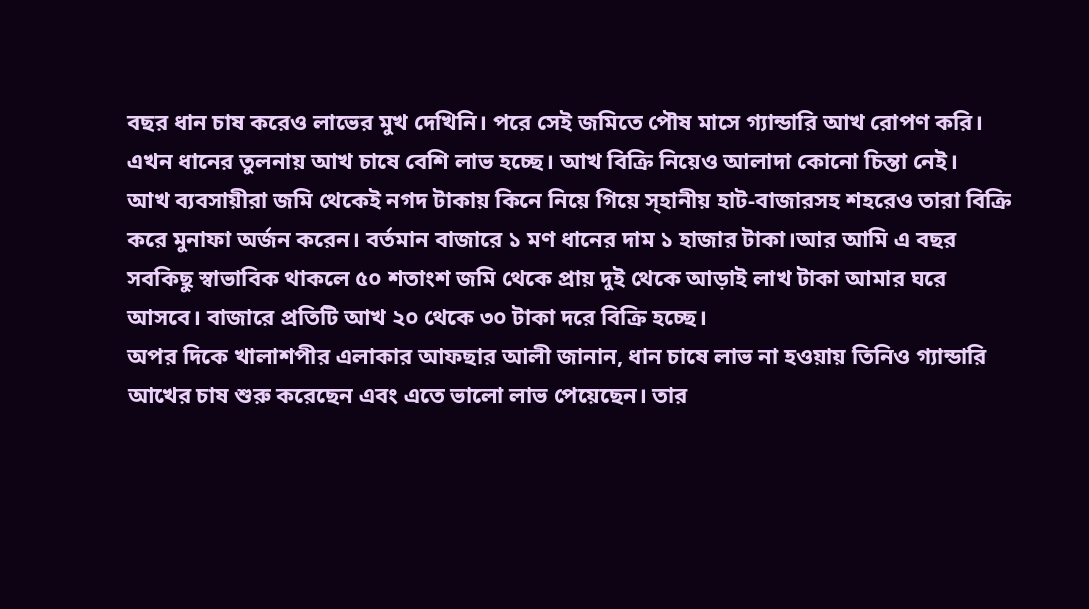বছর ধান চাষ করেও লাভের মুখ দেখিনি। পরে সেই জমিতে পৌষ মাসে গ্যান্ডারি আখ রোপণ করি। এখন ধানের তুলনায় আখ চাষে বেশি লাভ হচ্ছে। আখ বিক্রি নিয়েও আলাদা কোনো চিন্তা নেই।
আখ ব্যবসায়ীরা জমি থেকেই নগদ টাকায় কিনে নিয়ে গিয়ে স্হানীয় হাট-বাজারসহ শহরেও তারা বিক্রি করে মুনাফা অর্জন করেন। বর্তমান বাজারে ১ মণ ধানের দাম ১ হাজার টাকা।আর আমি এ বছর সবকিছু স্বাভাবিক থাকলে ৫০ শতাংশ জমি থেকে প্রায় দুই থেকে আড়াই লাখ টাকা আমার ঘরে আসবে। বাজারে প্রতিটি আখ ২০ থেকে ৩০ টাকা দরে বিক্রি হচ্ছে।
অপর দিকে খালাশপীর এলাকার আফছার আলী জানান, ধান চাষে লাভ না হওয়ায় তিনিও গ্যান্ডারি আখের চাষ শুরু করেছেন এবং এতে ভালো লাভ পেয়েছেন। তার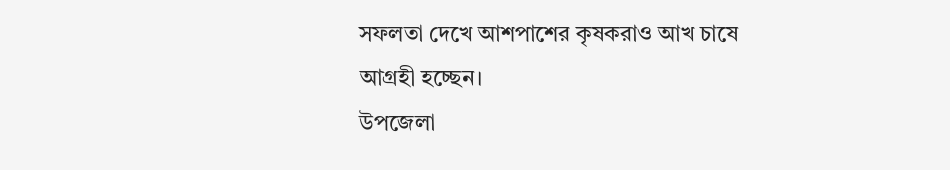সফলতা দেখে আশপাশের কৃষকরাও আখ চাষে আগ্রহী হচ্ছেন।
উপজেলা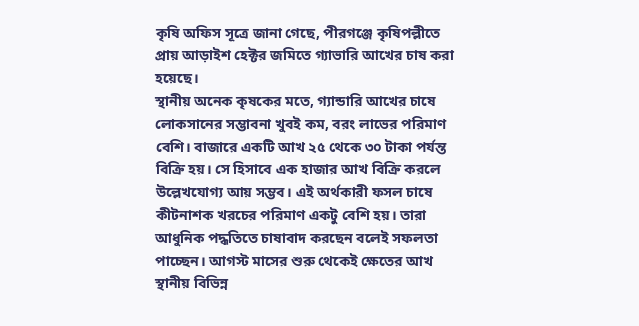কৃষি অফিস সূত্রে জানা গেছে, পীরগঞ্জে কৃষিপল্লীতে প্রায় আড়াইশ হেক্টর জমিতে গ্যাভারি আখের চাষ করা হয়েছে।
স্থানীয় অনেক কৃষকের মতে, গ্যান্ডারি আখের চাষে লোকসানের সম্ভাবনা খুবই কম, বরং লাভের পরিমাণ বেশি। বাজারে একটি আখ ২৫ থেকে ৩০ টাকা পর্যন্ত বিক্রি হয়। সে হিসাবে এক হাজার আখ বিক্রি করলে উল্লেখযোগ্য আয় সম্ভব। এই অর্থকারী ফসল চাষে কীটনাশক খরচের পরিমাণ একটু বেশি হয়। তারা আধুনিক পদ্ধতিতে চাষাবাদ করছেন বলেই সফলতা পাচ্ছেন। আগস্ট মাসের শুরু থেকেই ক্ষেতের আখ স্থানীয় বিভিন্ন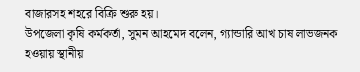বাজারসহ শহরে বিক্রি শুরু হয়।
উপজেলা কৃষি কর্মকর্তা, সুমন আহমেদ বলেন, গ্যান্ডারি আখ চাষ লাভজনক হওয়ায় স্থানীয়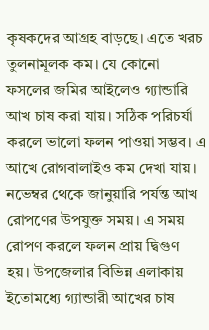কৃষকদের আগ্রহ বাড়ছে। এতে খরচ তুলনামূলক কম। যে কোনো ফসলের জমির আইলেও গ্যান্ডারি আখ চাষ করা যায়। সঠিক পরিচর্যা করলে ভালো ফলন পাওয়া সম্ভব। এ আখে রোগবালাইও কম দেখা যায়। নভেম্বর থেকে জানুয়ারি পর্যন্ত আখ রোপণের উপযুক্ত সময়। এ সময় রোপণ করলে ফলন প্রায় দ্বিগুণ হয়। উপজেলার বিভিন্ন এলাকায় ইতোমধ্যে গ্যান্ডারী আখের চাষ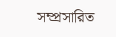সম্প্রসারিত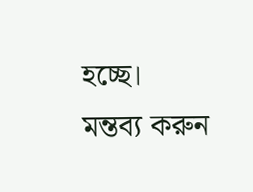হচ্ছে।
মন্তব্য করুন